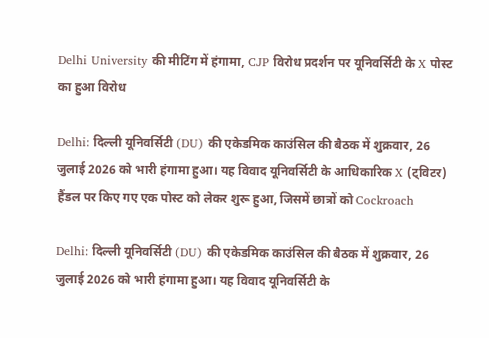Delhi University की मीटिंग में हंगामा, CJP विरोध प्रदर्शन पर यूनिवर्सिटी के X पोस्ट का हुआ विरोध

Delhi: दिल्ली यूनिवर्सिटी (DU) की एकेडमिक काउंसिल की बैठक में शुक्रवार, 26 जुलाई 2026 को भारी हंगामा हुआ। यह विवाद यूनिवर्सिटी के आधिकारिक X (ट्विटर) हैंडल पर किए गए एक पोस्ट को लेकर शुरू हुआ, जिसमें छात्रों को Cockroach

Delhi: दिल्ली यूनिवर्सिटी (DU) की एकेडमिक काउंसिल की बैठक में शुक्रवार, 26 जुलाई 2026 को भारी हंगामा हुआ। यह विवाद यूनिवर्सिटी के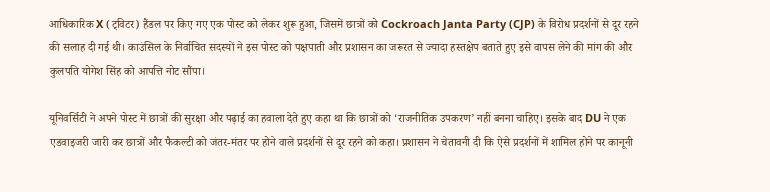आधिकारिक X (ट्विटर) हैंडल पर किए गए एक पोस्ट को लेकर शुरू हुआ, जिसमें छात्रों को Cockroach Janta Party (CJP) के विरोध प्रदर्शनों से दूर रहने की सलाह दी गई थी। काउंसिल के निर्वाचित सदस्यों ने इस पोस्ट को पक्षपाती और प्रशासन का जरूरत से ज्यादा हस्तक्षेप बताते हुए इसे वापस लेने की मांग की और कुलपति योगेश सिंह को आपत्ति नोट सौंपा।

यूनिवर्सिटी ने अपने पोस्ट में छात्रों की सुरक्षा और पढ़ाई का हवाला देते हुए कहा था कि छात्रों को ‘राजनीतिक उपकरण’ नहीं बनना चाहिए। इसके बाद DU ने एक एडवाइजरी जारी कर छात्रों और फैकल्टी को जंतर-मंतर पर होने वाले प्रदर्शनों से दूर रहने को कहा। प्रशासन ने चेतावनी दी कि ऐसे प्रदर्शनों में शामिल होने पर कानूनी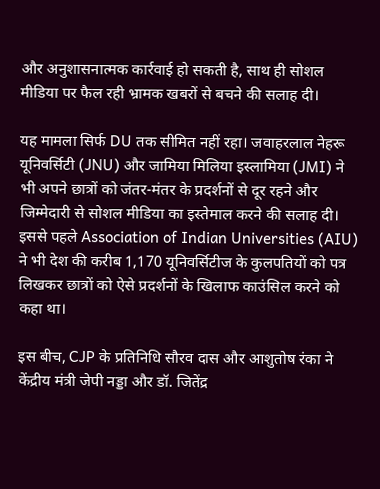और अनुशासनात्मक कार्रवाई हो सकती है, साथ ही सोशल मीडिया पर फैल रही भ्रामक खबरों से बचने की सलाह दी।

यह मामला सिर्फ DU तक सीमित नहीं रहा। जवाहरलाल नेहरू यूनिवर्सिटी (JNU) और जामिया मिलिया इस्लामिया (JMI) ने भी अपने छात्रों को जंतर-मंतर के प्रदर्शनों से दूर रहने और जिम्मेदारी से सोशल मीडिया का इस्तेमाल करने की सलाह दी। इससे पहले Association of Indian Universities (AIU) ने भी देश की करीब 1,170 यूनिवर्सिटीज के कुलपतियों को पत्र लिखकर छात्रों को ऐसे प्रदर्शनों के खिलाफ काउंसिल करने को कहा था।

इस बीच, CJP के प्रतिनिधि सौरव दास और आशुतोष रंका ने केंद्रीय मंत्री जेपी नड्डा और डॉ. जितेंद्र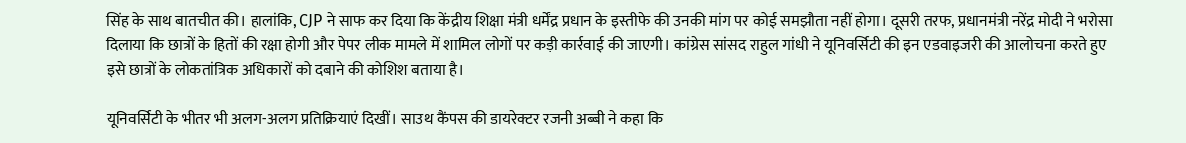सिंह के साथ बातचीत की। हालांकि, CJP ने साफ कर दिया कि केंद्रीय शिक्षा मंत्री धर्मेंद्र प्रधान के इस्तीफे की उनकी मांग पर कोई समझौता नहीं होगा। दूसरी तरफ, प्रधानमंत्री नरेंद्र मोदी ने भरोसा दिलाया कि छात्रों के हितों की रक्षा होगी और पेपर लीक मामले में शामिल लोगों पर कड़ी कार्रवाई की जाएगी। कांग्रेस सांसद राहुल गांधी ने यूनिवर्सिटी की इन एडवाइजरी की आलोचना करते हुए इसे छात्रों के लोकतांत्रिक अधिकारों को दबाने की कोशिश बताया है।

यूनिवर्सिटी के भीतर भी अलग-अलग प्रतिक्रियाएं दिखीं। साउथ कैंपस की डायरेक्टर रजनी अब्बी ने कहा कि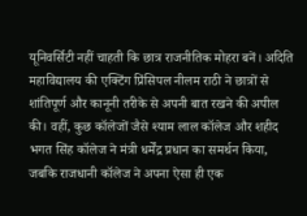यूनिवर्सिटी नहीं चाहती कि छात्र राजनीतिक मोहरा बनें। अदिति महाविद्यालय की एक्टिंग प्रिंसिपल नीलम राठी ने छात्रों से शांतिपूर्ण और कानूनी तरीके से अपनी बात रखने की अपील की। वहीं, कुछ कॉलेजों जैसे श्याम लाल कॉलेज और शहीद भगत सिंह कॉलेज ने मंत्री धर्मेंद्र प्रधान का समर्थन किया, जबकि राजधानी कॉलेज ने अपना ऐसा ही एक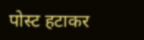पोस्ट हटाकर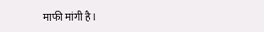माफी मांगी है।